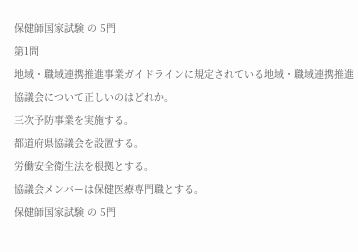保健師国家試験 の 5門
第1問
地域・職域連携推進事業ガイドラインに規定されている地域・職域連携推進協議会について正しいのはどれか。
三次予防事業を実施する。
都道府県協議会を設置する。
労働安全衛生法を根拠とする。
協議会メンバーは保健医療専門職とする。
保健師国家試験 の 5門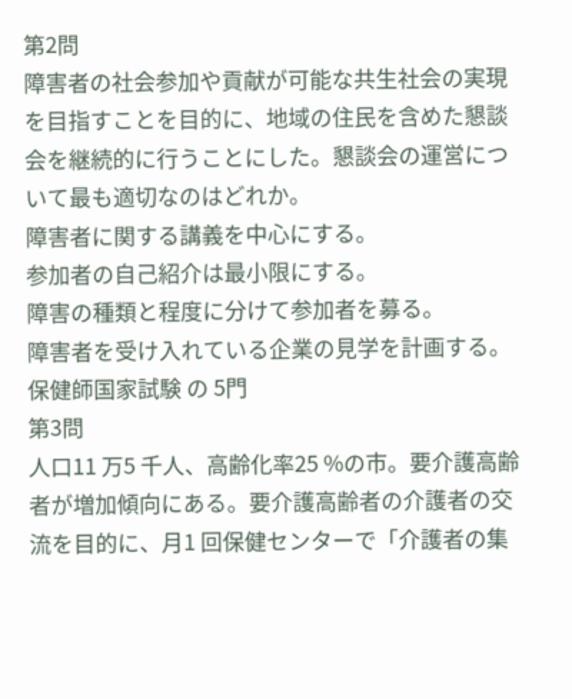第2問
障害者の社会参加や貢献が可能な共生社会の実現を目指すことを目的に、地域の住民を含めた懇談会を継続的に行うことにした。懇談会の運営について最も適切なのはどれか。
障害者に関する講義を中心にする。
参加者の自己紹介は最小限にする。
障害の種類と程度に分けて参加者を募る。
障害者を受け入れている企業の見学を計画する。
保健師国家試験 の 5門
第3問
人口11 万5 千人、高齢化率25 %の市。要介護高齢者が増加傾向にある。要介護高齢者の介護者の交流を目的に、月1 回保健センターで「介護者の集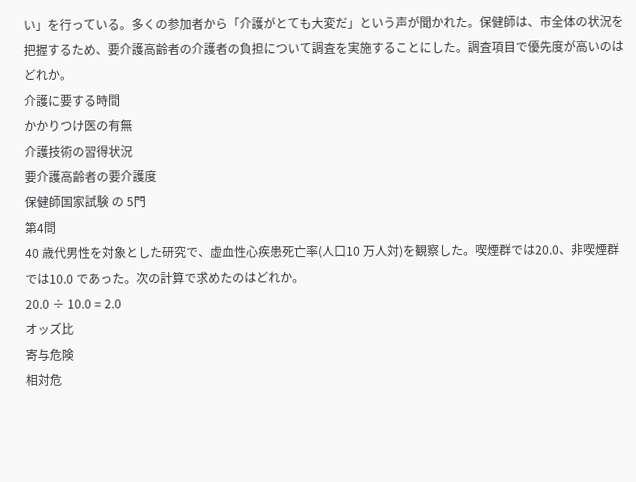い」を行っている。多くの参加者から「介護がとても大変だ」という声が聞かれた。保健師は、市全体の状況を把握するため、要介護高齢者の介護者の負担について調査を実施することにした。調査項目で優先度が高いのはどれか。
介護に要する時間
かかりつけ医の有無
介護技術の習得状況
要介護高齢者の要介護度
保健師国家試験 の 5門
第4問
40 歳代男性を対象とした研究で、虚血性心疾患死亡率(人口10 万人対)を観察した。喫煙群では20.0、非喫煙群では10.0 であった。次の計算で求めたのはどれか。
20.0 ÷ 10.0 = 2.0
オッズ比
寄与危険
相対危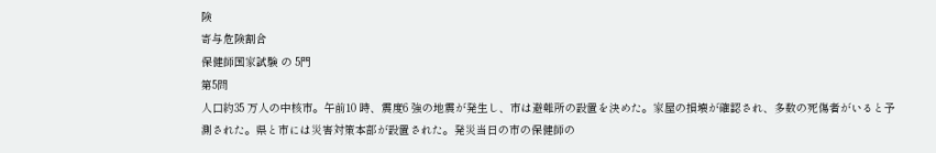険
寄与危険割合
保健師国家試験 の 5門
第5問
人口約35 万人の中核市。午前10 時、震度6 強の地震が発生し、市は避難所の設置を決めた。家屋の損壊が確認され、多数の死傷者がいると予測された。県と市には災害対策本部が設置された。発災当日の市の保健師の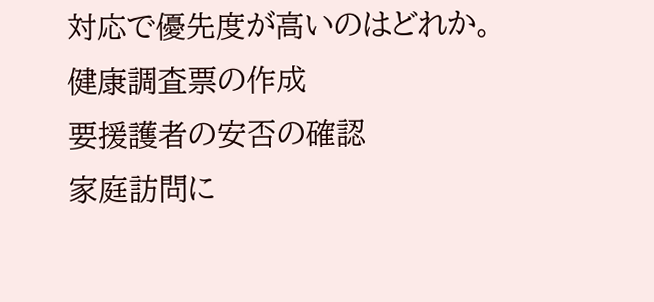対応で優先度が高いのはどれか。
健康調査票の作成
要援護者の安否の確認
家庭訪問に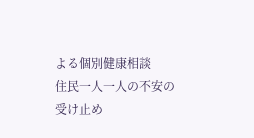よる個別健康相談
住民一人一人の不安の受け止め